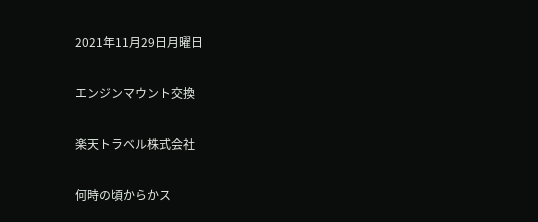2021年11月29日月曜日

エンジンマウント交換

楽天トラベル株式会社

何時の頃からかス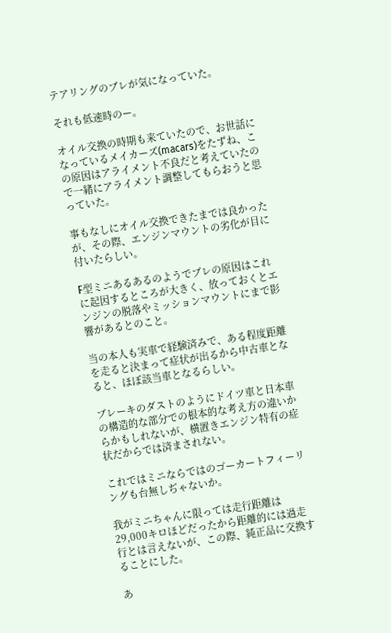テアリングのブレが気になっていた。

それも低速時のー。

オイル交換の時期も来ていたので、お世話になっているメイカーズ(macars)をたずね、この原因はアライメント不良だと考えていたので一緒にアライメント調整してもらおうと思っていた。

事もなしにオイル交換できたまでは良かったが、その際、エンジンマウントの劣化が目に付いたらしい。

F型ミニあるあるのようでブレの原因はこれに起因するところが大きく、放っておくとエンジンの脱落やミッションマウントにまで影響があるとのこと。

当の本人も実車で経験済みで、ある程度距離を走ると決まって症状が出るから中古車となると、ほぼ該当車となるらしい。

ブレーキのダストのようにドイツ車と日本車の構造的な部分での根本的な考え方の違いからかもしれないが、横置きエンジン特有の症状だからでは済まされない。

これではミニならではのゴーカートフィーリングも台無しぢゃないか。

我がミニちゃんに限っては走行距離は29,000キロほどだったから距離的には過走行とは言えないが、この際、純正品に交換することにした。

あ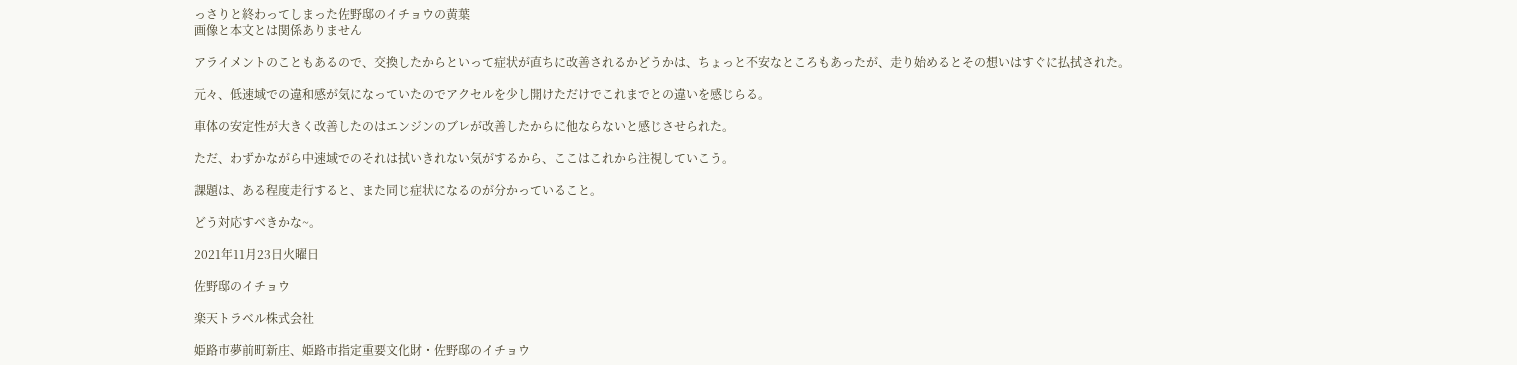っさりと終わってしまった佐野邸のイチョウの黄葉
画像と本文とは関係ありません

アライメントのこともあるので、交換したからといって症状が直ちに改善されるかどうかは、ちょっと不安なところもあったが、走り始めるとその想いはすぐに払拭された。

元々、低速域での違和感が気になっていたのでアクセルを少し開けただけでこれまでとの違いを感じらる。

車体の安定性が大きく改善したのはエンジンのブレが改善したからに他ならないと感じさせられた。

ただ、わずかながら中速域でのそれは拭いきれない気がするから、ここはこれから注視していこう。

課題は、ある程度走行すると、また同じ症状になるのが分かっていること。

どう対応すべきかな~。

2021年11月23日火曜日

佐野邸のイチョウ

楽天トラベル株式会社

姫路市夢前町新庄、姫路市指定重要文化財・佐野邸のイチョウ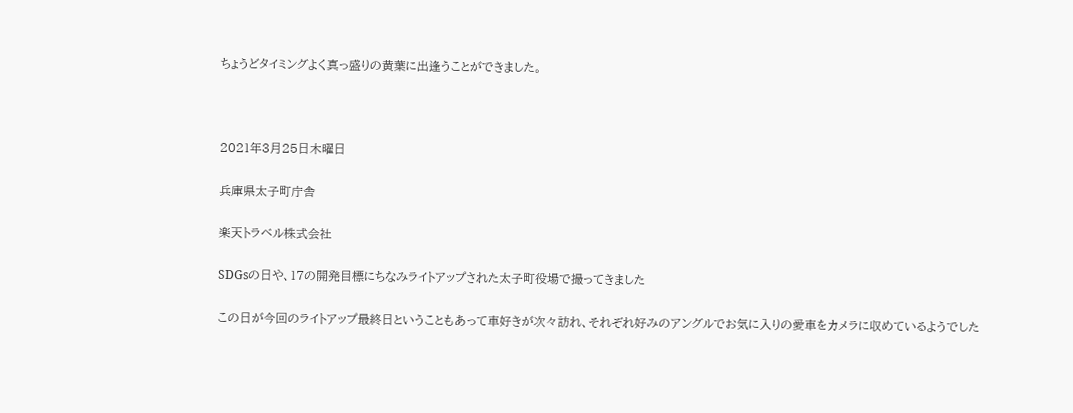ちょうどタイミングよく真っ盛りの黄葉に出逢うことができました。



2021年3月25日木曜日

兵庫県太子町庁舎

楽天トラベル株式会社

SDGsの日や、17の開発目標にちなみライトアップされた太子町役場で撮ってきました

この日が今回のライトアップ最終日ということもあって車好きが次々訪れ、それぞれ好みのアングルでお気に入りの愛車をカメラに収めているようでした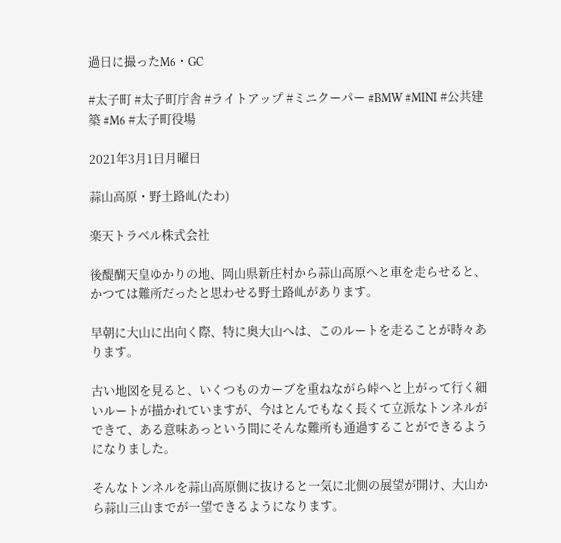過日に撮ったM6・GC

#太子町 #太子町庁舎 #ライトアップ #ミニクーパー #BMW #MINI #公共建築 #M6 #太子町役場

2021年3月1日月曜日

蒜山高原・野土路乢(たわ)

楽天トラベル株式会社

後醍醐天皇ゆかりの地、岡山県新庄村から蒜山高原へと車を走らせると、かつては難所だったと思わせる野土路乢があります。

早朝に大山に出向く際、特に奥大山へは、このルートを走ることが時々あります。

古い地図を見ると、いくつものカーブを重ねながら峠へと上がって行く細いルートが描かれていますが、今はとんでもなく長くて立派なトンネルができて、ある意味あっという間にそんな難所も通過することができるようになりました。

そんなトンネルを蒜山高原側に抜けると一気に北側の展望が開け、大山から蒜山三山までが一望できるようになります。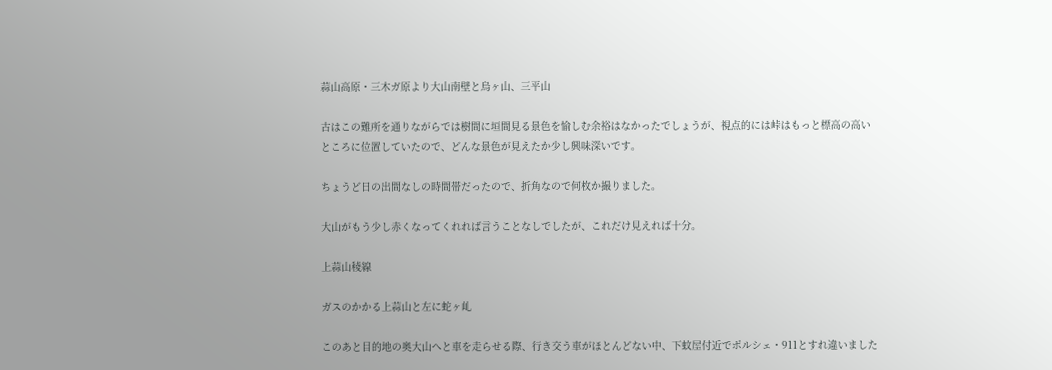蒜山高原・三木ガ原より大山南壁と烏ヶ山、三平山

古はこの難所を通りながらでは樹間に垣間見る景色を愉しむ余裕はなかったでしょうが、視点的には峠はもっと標高の高いところに位置していたので、どんな景色が見えたか少し興味深いです。

ちょうど日の出間なしの時間帯だったので、折角なので何枚か撮りました。

大山がもう少し赤くなってくれれば言うことなしでしたが、これだけ見えれば十分。

上蒜山稜線

ガスのかかる上蒜山と左に蛇ヶ乢

このあと目的地の奥大山へと車を走らせる際、行き交う車がほとんどない中、下蚊屋付近でポルシェ・911とすれ違いました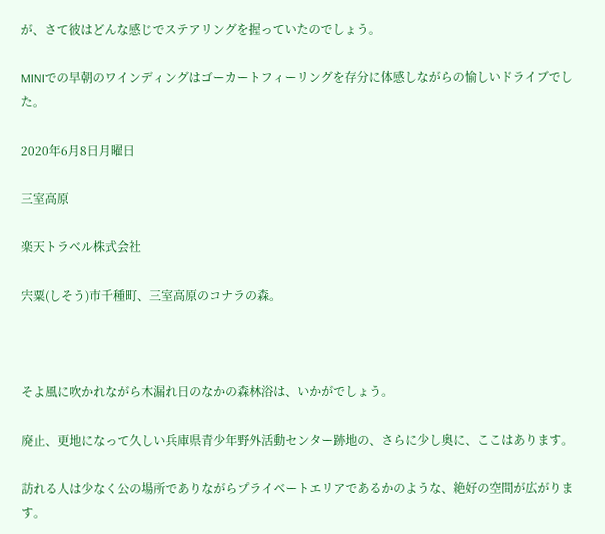が、さて彼はどんな感じでステアリングを握っていたのでしょう。

MINIでの早朝のワインディングはゴーカートフィーリングを存分に体感しながらの愉しいドライブでした。

2020年6月8日月曜日

三室高原

楽天トラベル株式会社

宍粟(しそう)市千種町、三室高原のコナラの森。



そよ風に吹かれながら木漏れ日のなかの森林浴は、いかがでしょう。

廃止、更地になって久しい兵庫県青少年野外活動センター跡地の、さらに少し奥に、ここはあります。

訪れる人は少なく公の場所でありながらプライベートエリアであるかのような、絶好の空間が広がります。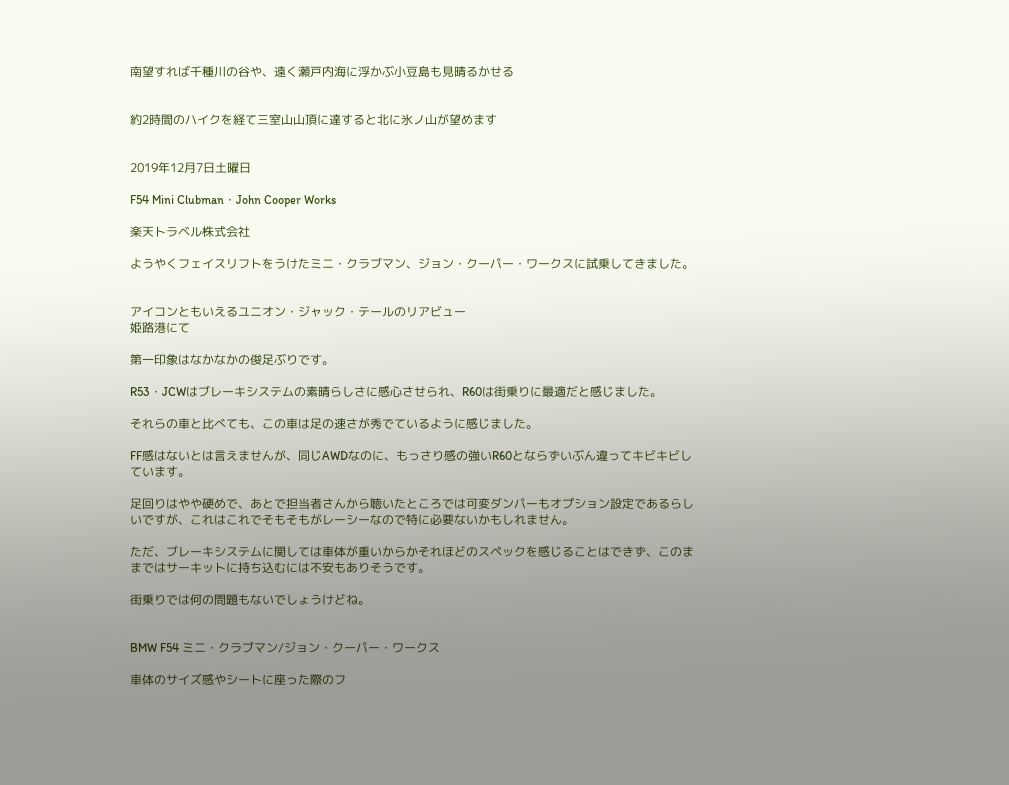南望すれば千種川の谷や、遠く瀬戸内海に浮かぶ小豆島も見晴るかせる


約2時間のハイクを経て三室山山頂に達すると北に氷ノ山が望めます


2019年12月7日土曜日

F54 Mini Clubman・John Cooper Works

楽天トラベル株式会社

ようやくフェイスリフトをうけたミニ・クラブマン、ジョン・クーパー・ワークスに試乗してきました。


アイコンともいえるユニオン・ジャック・テールのリアビュー
姫路港にて

第一印象はなかなかの俊足ぶりです。

R53・JCWはブレーキシステムの素晴らしさに感心させられ、R60は街乗りに最適だと感じました。

それらの車と比べても、この車は足の速さが秀でているように感じました。

FF感はないとは言えませんが、同じAWDなのに、もっさり感の強いR60とならずいぶん違ってキビキビしています。

足回りはやや硬めで、あとで担当者さんから聴いたところでは可変ダンパーもオプション設定であるらしいですが、これはこれでそもそもがレーシーなので特に必要ないかもしれません。

ただ、ブレーキシステムに関しては車体が重いからかそれほどのスペックを感じることはできず、このままではサーキットに持ち込むには不安もありそうです。

街乗りでは何の問題もないでしょうけどね。


BMW F54 ミニ・クラブマン/ジョン・クーパー・ワークス

車体のサイズ感やシートに座った際のフ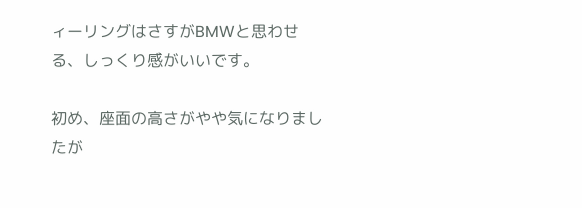ィーリングはさすがBMWと思わせる、しっくり感がいいです。

初め、座面の高さがやや気になりましたが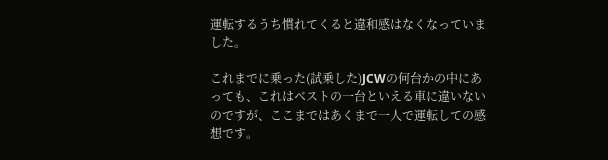運転するうち慣れてくると違和感はなくなっていました。

これまでに乗った(試乗した)JCWの何台かの中にあっても、これはベストの一台といえる車に違いないのですが、ここまではあくまで一人で運転しての感想です。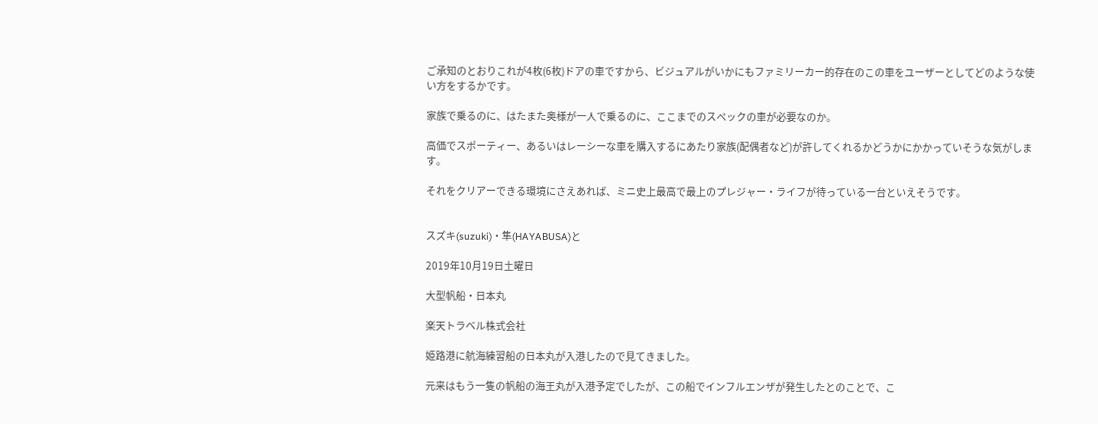ご承知のとおりこれが4枚(6枚)ドアの車ですから、ビジュアルがいかにもファミリーカー的存在のこの車をユーザーとしてどのような使い方をするかです。

家族で乗るのに、はたまた奥様が一人で乗るのに、ここまでのスペックの車が必要なのか。

高価でスポーティー、あるいはレーシーな車を購入するにあたり家族(配偶者など)が許してくれるかどうかにかかっていそうな気がします。

それをクリアーできる環境にさえあれば、ミニ史上最高で最上のプレジャー・ライフが待っている一台といえそうです。


スズキ(suzuki)・隼(HAYABUSA)と

2019年10月19日土曜日

大型帆船・日本丸

楽天トラベル株式会社

姫路港に航海練習船の日本丸が入港したので見てきました。

元来はもう一隻の帆船の海王丸が入港予定でしたが、この船でインフルエンザが発生したとのことで、こ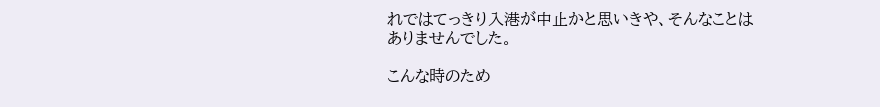れではてっきり入港が中止かと思いきや、そんなことはありませんでした。

こんな時のため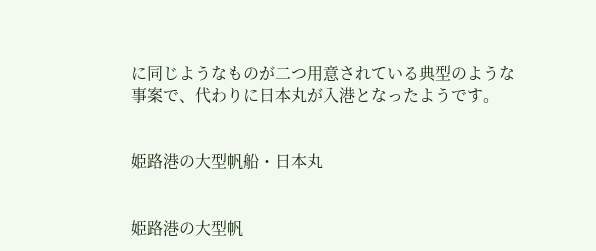に同じようなものが二つ用意されている典型のような事案で、代わりに日本丸が入港となったようです。


姫路港の大型帆船・日本丸


姫路港の大型帆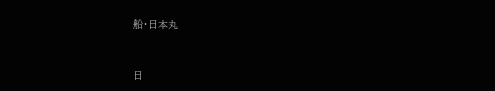船・日本丸


日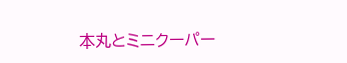本丸とミニクーパー